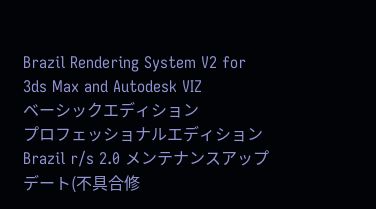Brazil Rendering System V2 for 3ds Max and Autodesk VIZ
ベーシックエディション
プロフェッショナルエディション
Brazil r/s 2.0 メンテナンスアップデート(不具合修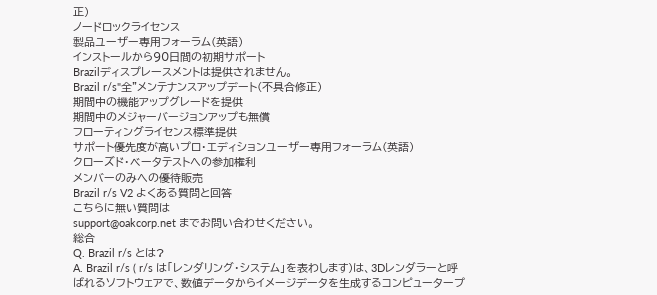正)
ノードロックライセンス
製品ユーザー専用フォーラム(英語)
インストールから90日間の初期サポート
Brazilディスプレースメントは提供されません。
Brazil r/s"全"メンテナンスアップデート(不具合修正)
期間中の機能アップグレードを提供
期間中のメジャーバージョンアップも無償
フローティングライセンス標準提供
サポート優先度が高いプロ・エディションユーザー専用フォーラム(英語)
クローズド・ベータテストへの参加権利
メンバーのみへの優待販売
Brazil r/s V2 よくある質問と回答
こちらに無い質問は
support@oakcorp.net までお問い合わせください。
総合
Q. Brazil r/s とは?
A. Brazil r/s ( r/s は「レンダリング・システム」を表わします)は、3Dレンダラーと呼ばれるソフトウェアで、数値データからイメージデータを生成するコンピュータープ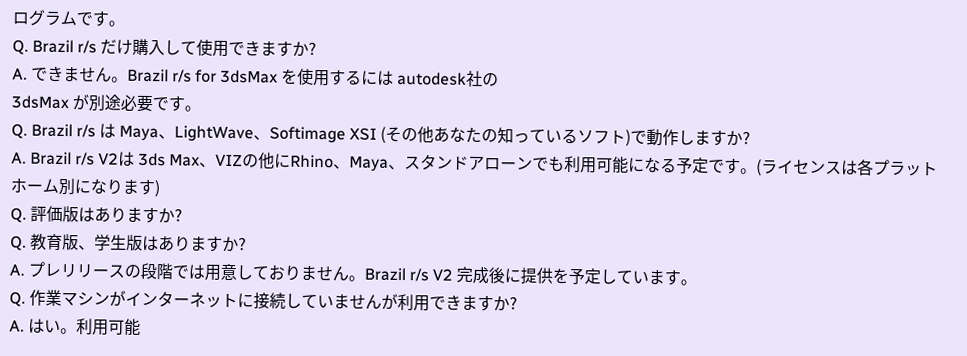ログラムです。
Q. Brazil r/s だけ購入して使用できますか?
A. できません。Brazil r/s for 3dsMax を使用するには autodesk社の
3dsMax が別途必要です。
Q. Brazil r/s は Maya、LightWave、Softimage XSI (その他あなたの知っているソフト)で動作しますか?
A. Brazil r/s V2は 3ds Max、VIZの他にRhino、Maya、スタンドアローンでも利用可能になる予定です。(ライセンスは各プラットホーム別になります)
Q. 評価版はありますか?
Q. 教育版、学生版はありますか?
A. プレリリースの段階では用意しておりません。Brazil r/s V2 完成後に提供を予定しています。
Q. 作業マシンがインターネットに接続していませんが利用できますか?
A. はい。利用可能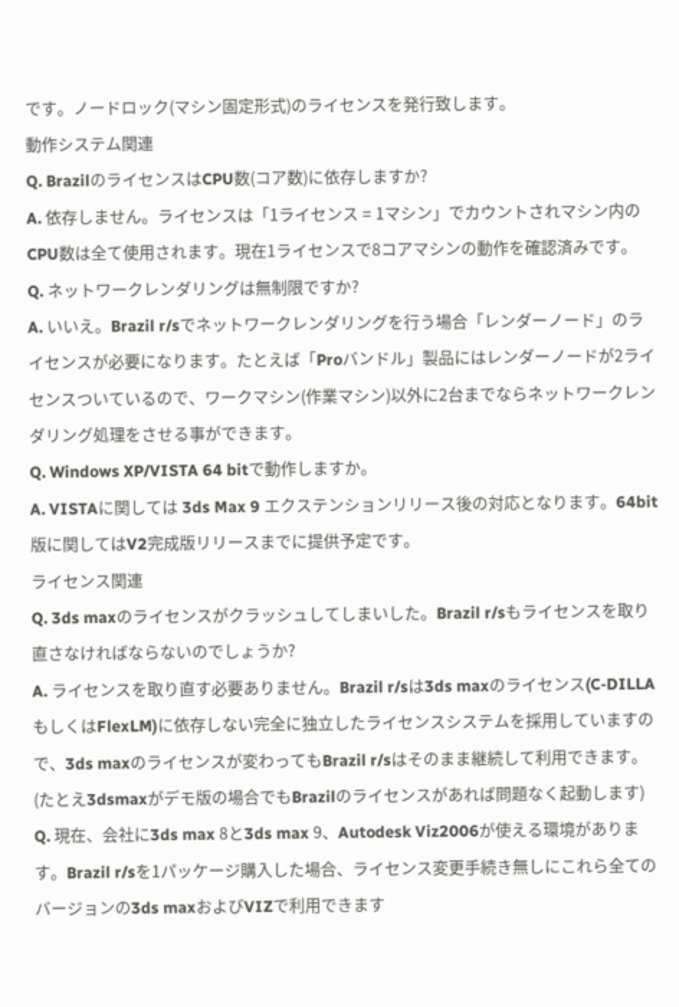です。ノードロック(マシン固定形式)のライセンスを発行致します。
動作システム関連
Q. BrazilのライセンスはCPU数(コア数)に依存しますか?
A. 依存しません。ライセンスは「1ライセンス = 1マシン」でカウントされマシン内のCPU数は全て使用されます。現在1ライセンスで8コアマシンの動作を確認済みです。
Q. ネットワークレンダリングは無制限ですか?
A. いいえ。Brazil r/sでネットワークレンダリングを行う場合「レンダーノード」のライセンスが必要になります。たとえば「Proバンドル」製品にはレンダーノードが2ライセンスついているので、ワークマシン(作業マシン)以外に2台までならネットワークレンダリング処理をさせる事ができます。
Q. Windows XP/VISTA 64 bitで動作しますか。
A. VISTAに関しては 3ds Max 9 エクステンションリリース後の対応となります。64bit版に関してはV2完成版リリースまでに提供予定です。
ライセンス関連
Q. 3ds maxのライセンスがクラッシュしてしまいした。Brazil r/sもライセンスを取り直さなければならないのでしょうか?
A. ライセンスを取り直す必要ありません。Brazil r/sは3ds maxのライセンス(C-DILLAもしくはFlexLM)に依存しない完全に独立したライセンスシステムを採用していますので、3ds maxのライセンスが変わってもBrazil r/sはそのまま継続して利用できます。(たとえ3dsmaxがデモ版の場合でもBrazilのライセンスがあれば問題なく起動します)
Q. 現在、会社に3ds max 8と3ds max 9、Autodesk Viz2006が使える環境があります。Brazil r/sを1パッケージ購入した場合、ライセンス変更手続き無しにこれら全てのバージョンの3ds maxおよびVIZで利用できます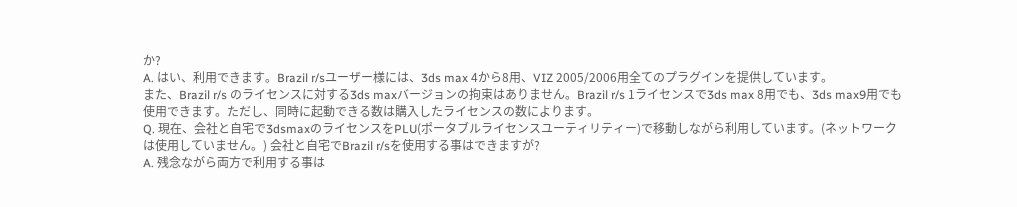か?
A. はい、利用できます。Brazil r/sユーザー様には、3ds max 4から8用、VIZ 2005/2006用全てのプラグインを提供しています。
また、Brazil r/s のライセンスに対する3ds maxバージョンの拘束はありません。Brazil r/s 1ライセンスで3ds max 8用でも、3ds max9用でも使用できます。ただし、同時に起動できる数は購入したライセンスの数によります。
Q. 現在、会社と自宅で3dsmaxのライセンスをPLU(ポータブルライセンスユーティリティー)で移動しながら利用しています。(ネットワークは使用していません。) 会社と自宅でBrazil r/sを使用する事はできますが?
A. 残念ながら両方で利用する事は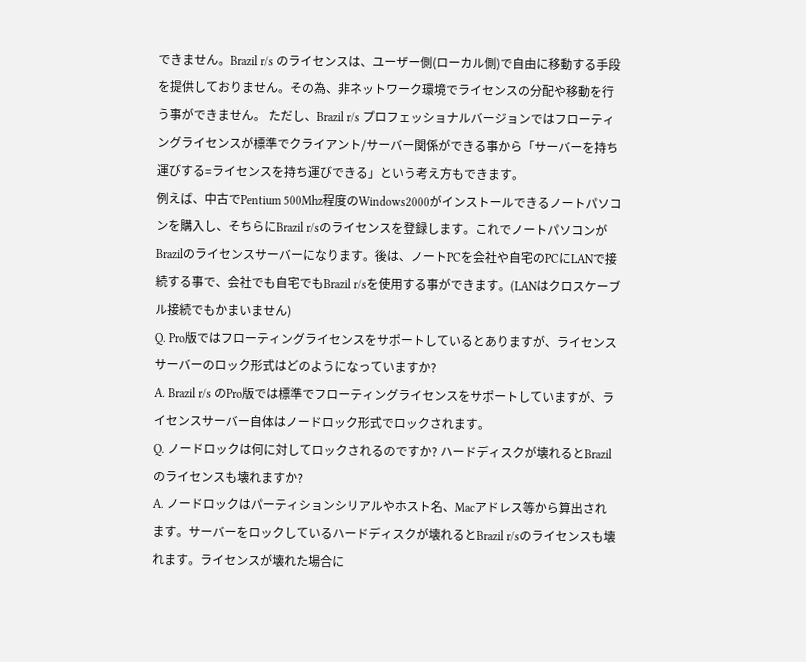できません。Brazil r/s のライセンスは、ユーザー側(ローカル側)で自由に移動する手段を提供しておりません。その為、非ネットワーク環境でライセンスの分配や移動を行う事ができません。 ただし、Brazil r/s プロフェッショナルバージョンではフローティングライセンスが標準でクライアント/サーバー関係ができる事から「サーバーを持ち運びする=ライセンスを持ち運びできる」という考え方もできます。
例えば、中古でPentium 500Mhz程度のWindows2000がインストールできるノートパソコンを購入し、そちらにBrazil r/sのライセンスを登録します。これでノートパソコンがBrazilのライセンスサーバーになります。後は、ノートPCを会社や自宅のPCにLANで接続する事で、会社でも自宅でもBrazil r/sを使用する事ができます。(LANはクロスケーブル接続でもかまいません)
Q. Pro版ではフローティングライセンスをサポートしているとありますが、ライセンスサーバーのロック形式はどのようになっていますか?
A. Brazil r/s のPro版では標準でフローティングライセンスをサポートしていますが、ライセンスサーバー自体はノードロック形式でロックされます。
Q. ノードロックは何に対してロックされるのですか? ハードディスクが壊れるとBrazilのライセンスも壊れますか?
A. ノードロックはパーティションシリアルやホスト名、Macアドレス等から算出されます。サーバーをロックしているハードディスクが壊れるとBrazil r/sのライセンスも壊れます。ライセンスが壊れた場合に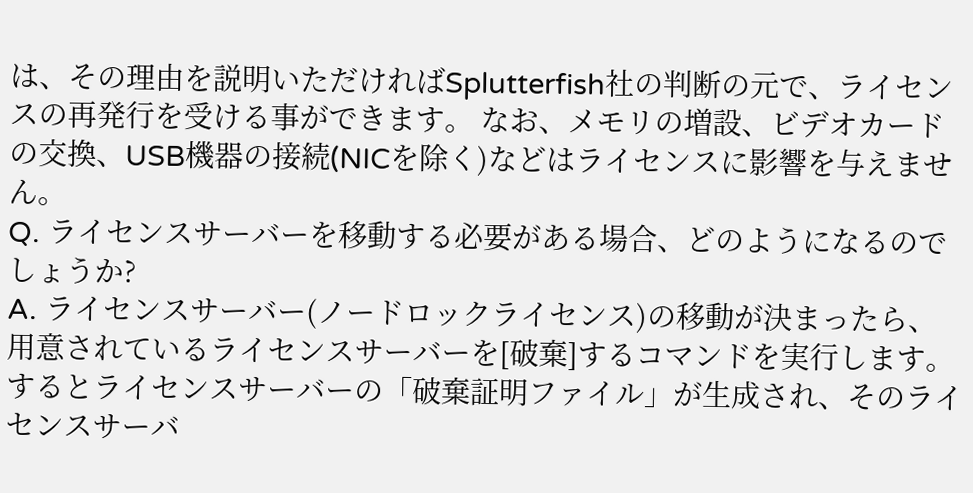は、その理由を説明いただければSplutterfish社の判断の元で、ライセンスの再発行を受ける事ができます。 なお、メモリの増設、ビデオカードの交換、USB機器の接続(NICを除く)などはライセンスに影響を与えません。
Q. ライセンスサーバーを移動する必要がある場合、どのようになるのでしょうか?
A. ライセンスサーバー(ノードロックライセンス)の移動が決まったら、用意されているライセンスサーバーを[破棄]するコマンドを実行します。するとライセンスサーバーの「破棄証明ファイル」が生成され、そのライセンスサーバ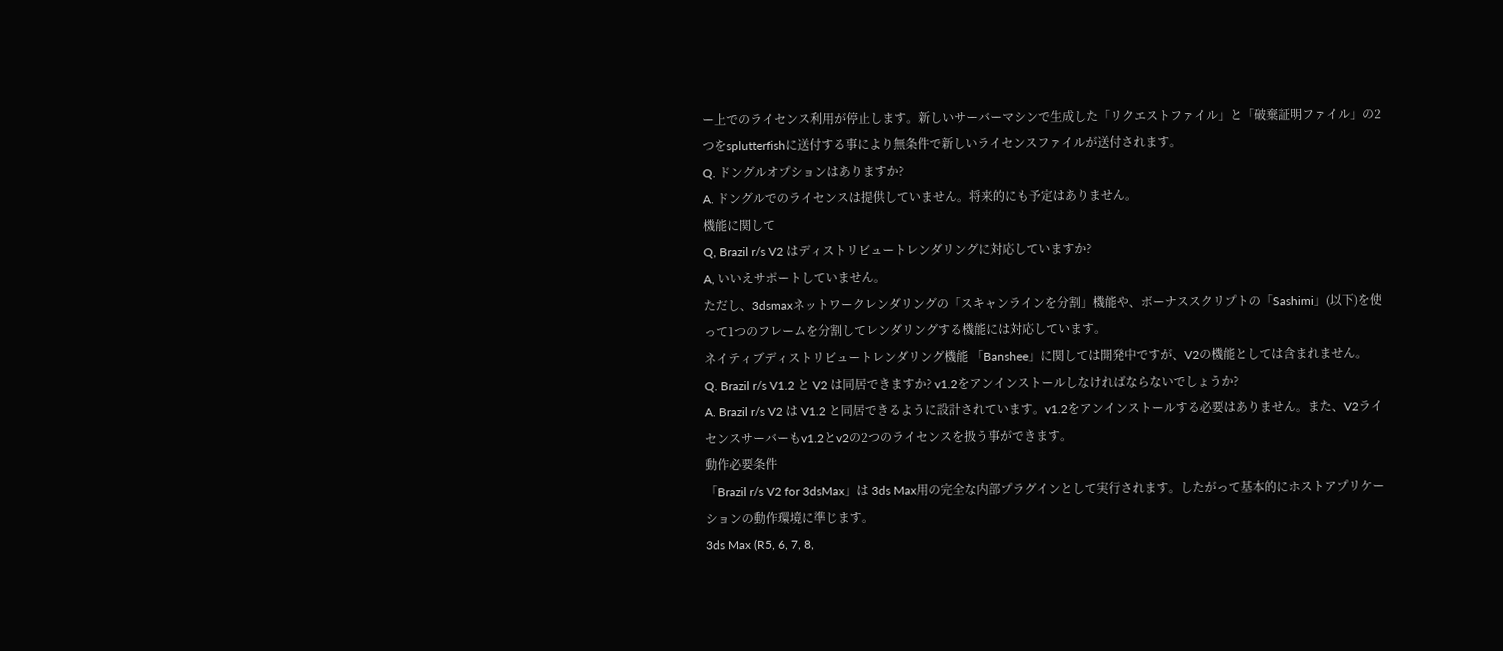ー上でのライセンス利用が停止します。新しいサーバーマシンで生成した「リクエストファイル」と「破棄証明ファイル」の2つをsplutterfishに送付する事により無条件で新しいライセンスファイルが送付されます。
Q. ドングルオプションはありますか?
A. ドングルでのライセンスは提供していません。将来的にも予定はありません。
機能に関して
Q, Brazil r/s V2 はディストリビュートレンダリングに対応していますか?
A, いいえサポートしていません。
ただし、3dsmaxネットワークレンダリングの「スキャンラインを分割」機能や、ボーナススクリプトの「Sashimi」(以下)を使って1つのフレームを分割してレンダリングする機能には対応しています。
ネイティブディストリビュートレンダリング機能 「Banshee」に関しては開発中ですが、V2の機能としては含まれません。
Q. Brazil r/s V1.2 と V2 は同居できますか? v1.2をアンインストールしなければならないでしょうか?
A. Brazil r/s V2 は V1.2 と同居できるように設計されています。v1.2をアンインストールする必要はありません。また、V2ライセンスサーバーもv1.2とv2の2つのライセンスを扱う事ができます。
動作必要条件
「Brazil r/s V2 for 3dsMax」は 3ds Max用の完全な内部プラグインとして実行されます。したがって基本的にホストアプリケーションの動作環境に準じます。
3ds Max (R5, 6, 7, 8,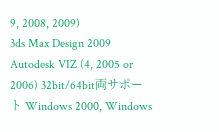9, 2008, 2009)
3ds Max Design 2009
Autodesk VIZ (4, 2005 or 2006) 32bit/64bit両サポート Windows 2000, Windows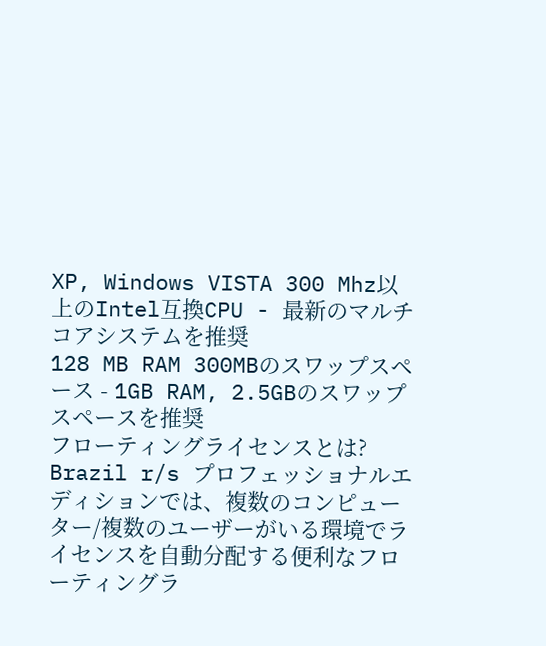XP, Windows VISTA 300 Mhz以上のIntel互換CPU - 最新のマルチコアシステムを推奨
128 MB RAM 300MBのスワップスペース - 1GB RAM, 2.5GBのスワップスペースを推奨
フローティングライセンスとは?
Brazil r/s プロフェッショナルエディションでは、複数のコンピューター/複数のユーザーがいる環境でライセンスを自動分配する便利なフローティングラ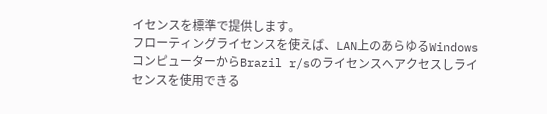イセンスを標準で提供します。
フローティングライセンスを使えば、LAN上のあらゆるWindowsコンピューターからBrazil r/sのライセンスへアクセスしライセンスを使用できる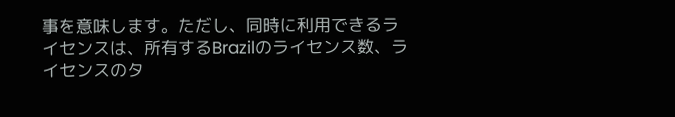事を意味します。ただし、同時に利用できるライセンスは、所有するBrazilのライセンス数、ライセンスのタ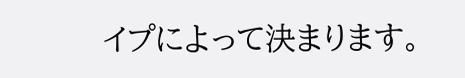イプによって決まります。